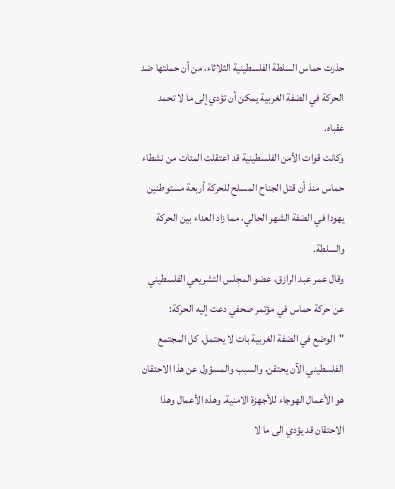حذرت حماس السلطة الفلسطينية الثلاثاء، من أن حملتها ضد الحركة في الضفة الغربية يمكن أن تؤدي إلى ما لا تحمد عقباه.
وكانت قوات الأمن الفلسطينية قد اعتقلت المئات من نشطاء حماس منذ أن قتل الجناح المسلح للحركة أربعة مستوطنين يهودا في الضفة الشهر الحالي، مما زاد العداء بين الحركة والسلطة.
وقال عمر عبد الرازق، عضو المجلس التشريعي الفلسطيني عن حركة حماس في مؤتمر صحفي دعت إليه الحركة: "الوضع في الضفة الغربية بات لا يحتمل. كل المجتمع الفلسطيني الآن يحتقن، والسبب والمسؤول عن هذا الاحتقان هو الأعمال الهوجاء للأجهزة الامنية. وهذه الأعمال وهذا الاحتقان قد يؤدي الى ما لا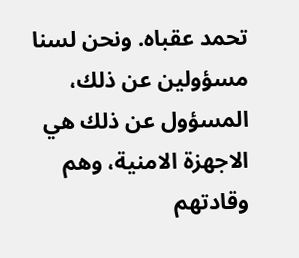تحمد عقباه. ونحن لسنا مسؤولين عن ذلك، المسؤول عن ذلك هي الاجهزة الامنية، وهم وقادتهم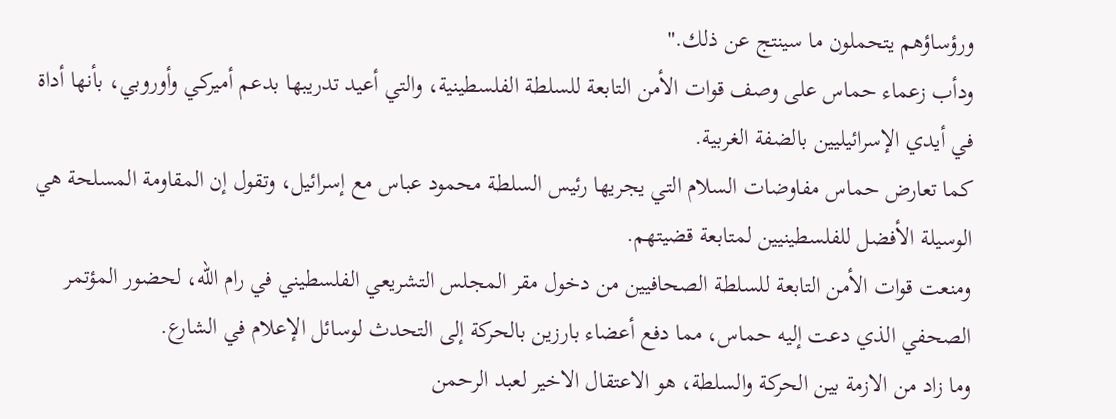ورؤساؤهم يتحملون ما سينتج عن ذلك."
ودأب زعماء حماس على وصف قوات الأمن التابعة للسلطة الفلسطينية، والتي أعيد تدريبها بدعم أميركي وأوروبي، بأنها أداة في أيدي الإسرائيليين بالضفة الغربية.
كما تعارض حماس مفاوضات السلام التي يجريها رئيس السلطة محمود عباس مع إسرائيل، وتقول إن المقاومة المسلحة هي الوسيلة الأفضل للفلسطينيين لمتابعة قضيتهم.
ومنعت قوات الأمن التابعة للسلطة الصحافيين من دخول مقر المجلس التشريعي الفلسطيني في رام الله، لحضور المؤتمر الصحفي الذي دعت إليه حماس، مما دفع أعضاء بارزين بالحركة إلى التحدث لوسائل الإعلام في الشارع.
وما زاد من الازمة بين الحركة والسلطة، هو الاعتقال الاخير لعبد الرحمن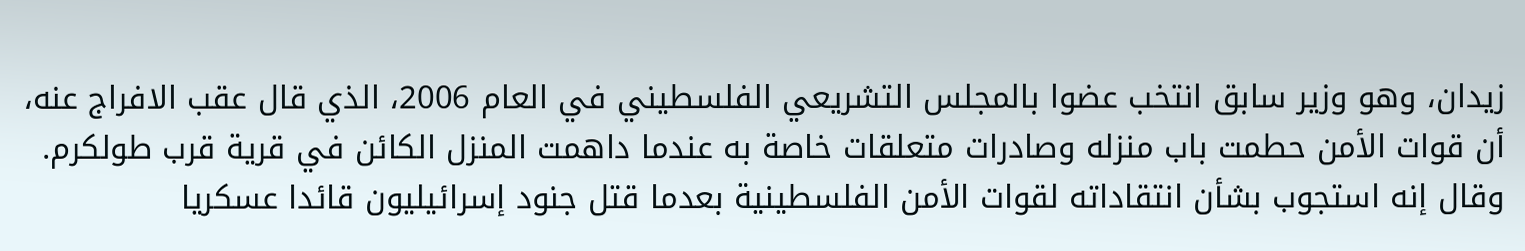زيدان، وهو وزير سابق انتخب عضوا بالمجلس التشريعي الفلسطيني في العام 2006، الذي قال عقب الافراج عنه، أن قوات الأمن حطمت باب منزله وصادرات متعلقات خاصة به عندما داهمت المنزل الكائن في قرية قرب طولكرم. وقال إنه استجوب بشأن انتقاداته لقوات الأمن الفلسطينية بعدما قتل جنود إسرائيليون قائدا عسكريا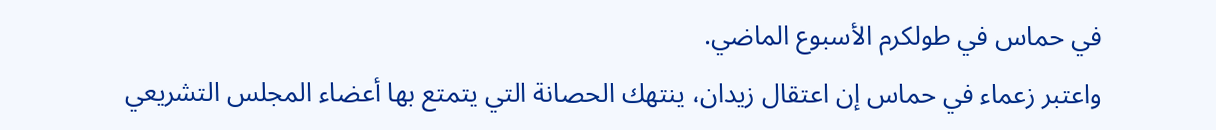في حماس في طولكرم الأسبوع الماضي.
واعتبر زعماء في حماس إن اعتقال زيدان، ينتهك الحصانة التي يتمتع بها أعضاء المجلس التشريعي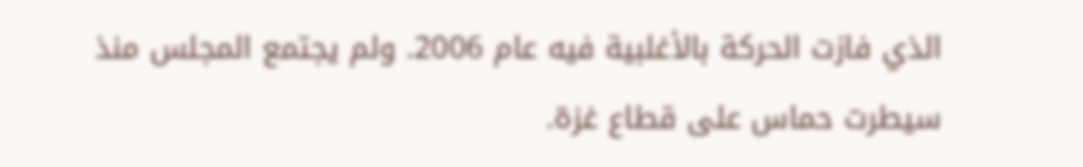الذي فازت الحركة بالأغلبية فيه عام 2006. ولم يجتمع المجلس منذ سيطرت حماس على قطاع غزة.